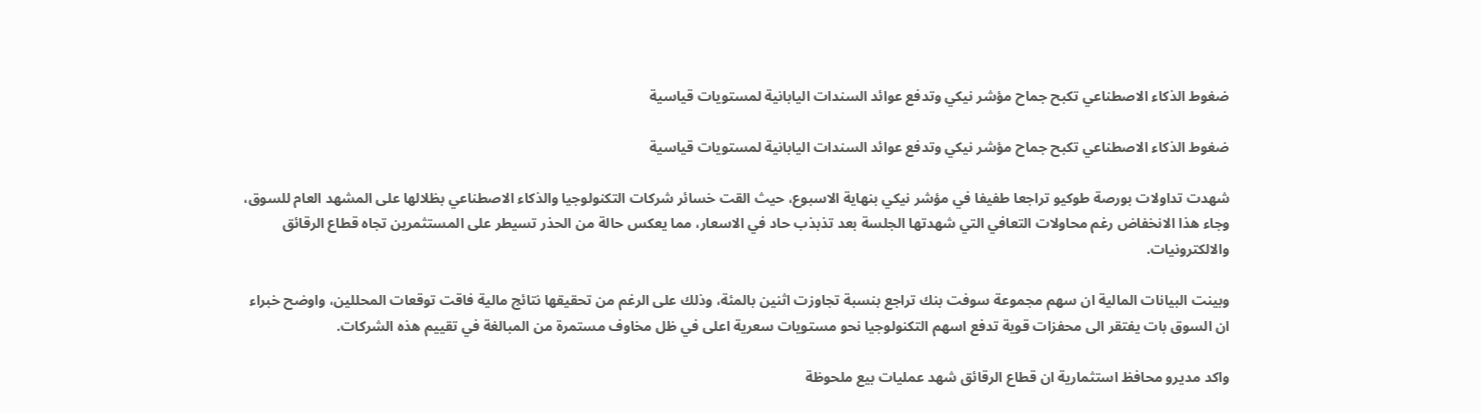ضغوط الذكاء الاصطناعي تكبح جماح مؤشر نيكي وتدفع عوائد السندات اليابانية لمستويات قياسية

ضغوط الذكاء الاصطناعي تكبح جماح مؤشر نيكي وتدفع عوائد السندات اليابانية لمستويات قياسية

شهدت تداولات بورصة طوكيو تراجعا طفيفا في مؤشر نيكي بنهاية الاسبوع، حيث القت خسائر شركات التكنولوجيا والذكاء الاصطناعي بظلالها على المشهد العام للسوق، وجاء هذا الانخفاض رغم محاولات التعافي التي شهدتها الجلسة بعد تذبذب حاد في الاسعار، مما يعكس حالة من الحذر تسيطر على المستثمرين تجاه قطاع الرقائق والالكترونيات.

وبينت البيانات المالية ان سهم مجموعة سوفت بنك تراجع بنسبة تجاوزت اثنين بالمئة، وذلك على الرغم من تحقيقها نتائج مالية فاقت توقعات المحللين، واوضح خبراء ان السوق بات يفتقر الى محفزات قوية تدفع اسهم التكنولوجيا نحو مستويات سعرية اعلى في ظل مخاوف مستمرة من المبالغة في تقييم هذه الشركات.

واكد مديرو محافظ استثمارية ان قطاع الرقائق شهد عمليات بيع ملحوظة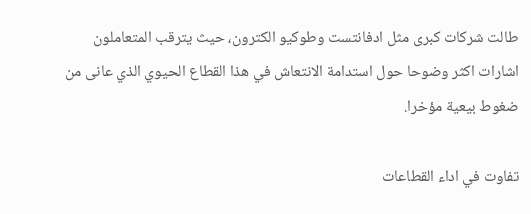طالت شركات كبرى مثل ادفانتست وطوكيو الكترون، حيث يترقب المتعاملون اشارات اكثر وضوحا حول استدامة الانتعاش في هذا القطاع الحيوي الذي عانى من ضغوط بيعية مؤخرا.

تفاوت في اداء القطاعات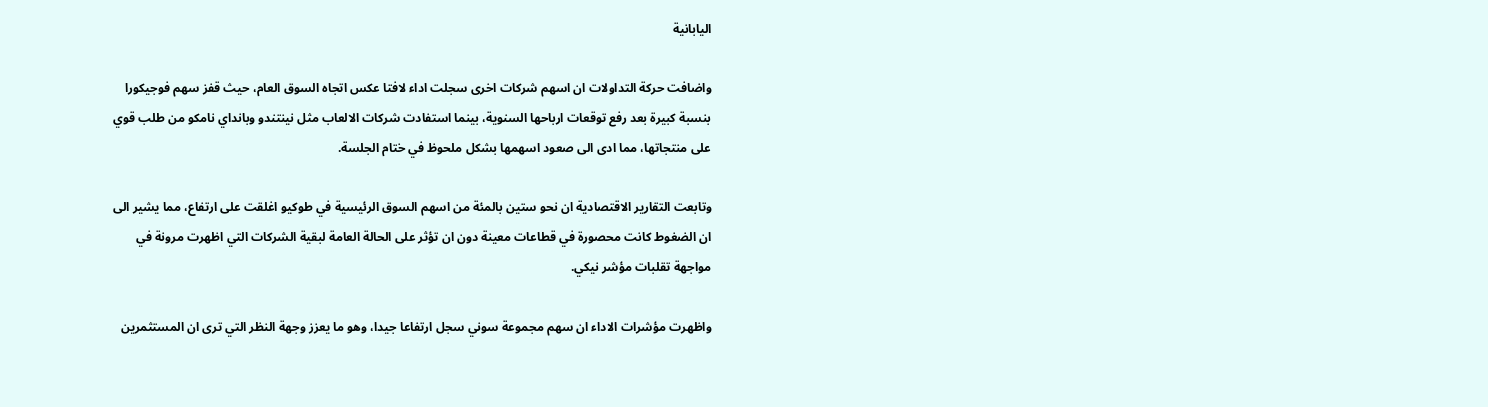اليابانية

واضافت حركة التداولات ان اسهم شركات اخرى سجلت اداء لافتا عكس اتجاه السوق العام، حيث قفز سهم فوجيكورا بنسبة كبيرة بعد رفع توقعات ارباحها السنوية، بينما استفادت شركات الالعاب مثل نينتندو وبانداي نامكو من طلب قوي على منتجاتها، مما ادى الى صعود اسهمها بشكل ملحوظ في ختام الجلسة.

وتابعت التقارير الاقتصادية ان نحو ستين بالمئة من اسهم السوق الرئيسية في طوكيو اغلقت على ارتفاع، مما يشير الى ان الضغوط كانت محصورة في قطاعات معينة دون ان تؤثر على الحالة العامة لبقية الشركات التي اظهرت مرونة في مواجهة تقلبات مؤشر نيكي.

واظهرت مؤشرات الاداء ان سهم مجموعة سوني سجل ارتفاعا جيدا، وهو ما يعزز وجهة النظر التي ترى ان المستثمرين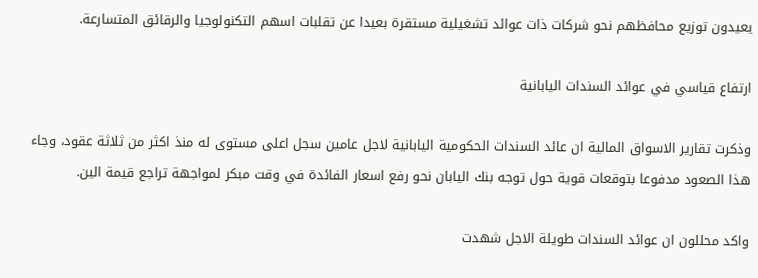يعيدون توزيع محافظهم نحو شركات ذات عوائد تشغيلية مستقرة بعيدا عن تقلبات اسهم التكنولوجيا والرقائق المتسارعة.

ارتفاع قياسي في عوائد السندات اليابانية

وذكرت تقارير الاسواق المالية ان عائد السندات الحكومية اليابانية لاجل عامين سجل اعلى مستوى له منذ اكثر من ثلاثة عقود، وجاء هذا الصعود مدفوعا بتوقعات قوية حول توجه بنك اليابان نحو رفع اسعار الفائدة في وقت مبكر لمواجهة تراجع قيمة الين.

واكد محللون ان عوائد السندات طويلة الاجل شهدت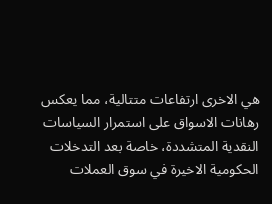هي الاخرى ارتفاعات متتالية، مما يعكس رهانات الاسواق على استمرار السياسات النقدية المتشددة، خاصة بعد التدخلات الحكومية الاخيرة في سوق العملات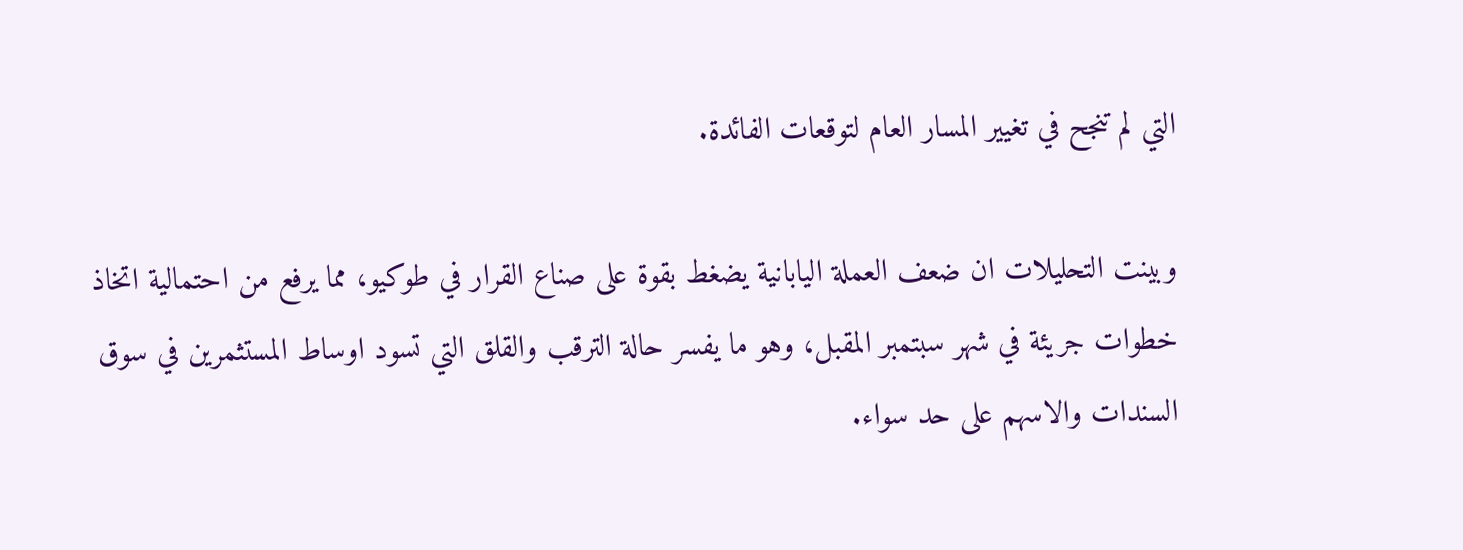التي لم تنجح في تغيير المسار العام لتوقعات الفائدة.

وبينت التحليلات ان ضعف العملة اليابانية يضغط بقوة على صناع القرار في طوكيو، مما يرفع من احتمالية اتخاذ خطوات جريئة في شهر سبتمبر المقبل، وهو ما يفسر حالة الترقب والقلق التي تسود اوساط المستثمرين في سوق السندات والاسهم على حد سواء.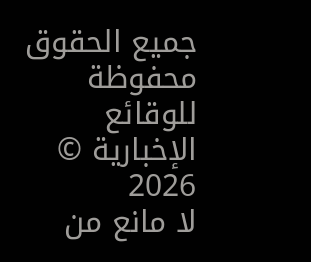جميع الحقوق محفوظة للوقائع الإخبارية © 2026
لا مانع من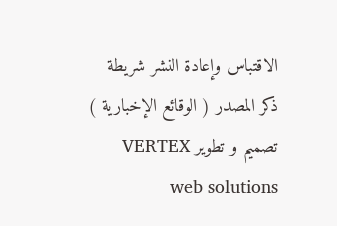الاقتباس وإعادة النشر شريطة ذكر المصدر ( الوقائع الإخبارية )
تصميم و تطوير VERTEX web solutions